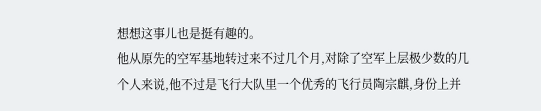想想这事儿也是挺有趣的。
他从原先的空军基地转过来不过几个月,对除了空军上层极少数的几个人来说,他不过是飞行大队里一个优秀的飞行员陶宗麒,身份上并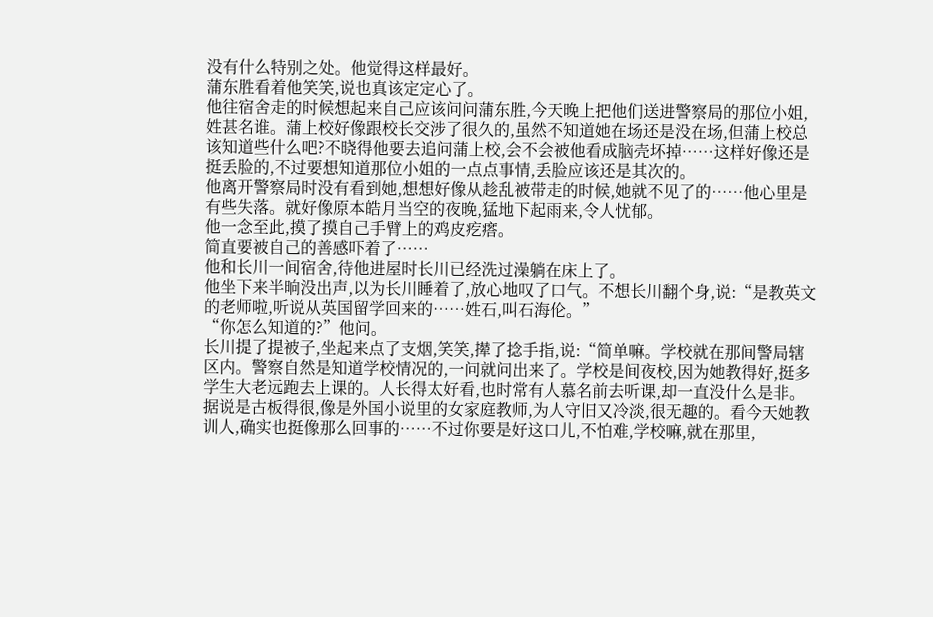没有什么特别之处。他觉得这样最好。
蒲东胜看着他笑笑,说也真该定定心了。
他往宿舍走的时候想起来自己应该问问蒲东胜,今天晚上把他们送进警察局的那位小姐,姓甚名谁。蒲上校好像跟校长交涉了很久的,虽然不知道她在场还是没在场,但蒲上校总该知道些什么吧?不晓得他要去追问蒲上校,会不会被他看成脑壳坏掉……这样好像还是挺丢脸的,不过要想知道那位小姐的一点点事情,丢脸应该还是其次的。
他离开警察局时没有看到她,想想好像从趁乱被带走的时候,她就不见了的……他心里是有些失落。就好像原本皓月当空的夜晚,猛地下起雨来,令人忧郁。
他一念至此,摸了摸自己手臂上的鸡皮疙瘩。
简直要被自己的善感吓着了……
他和长川一间宿舍,待他进屋时长川已经洗过澡躺在床上了。
他坐下来半晌没出声,以为长川睡着了,放心地叹了口气。不想长川翻个身,说:“是教英文的老师啦,听说从英国留学回来的……姓石,叫石海伦。”
“你怎么知道的?”他问。
长川提了提被子,坐起来点了支烟,笑笑,撵了捻手指,说:“简单嘛。学校就在那间警局辖区内。警察自然是知道学校情况的,一问就问出来了。学校是间夜校,因为她教得好,挺多学生大老远跑去上课的。人长得太好看,也时常有人慕名前去听课,却一直没什么是非。据说是古板得很,像是外国小说里的女家庭教师,为人守旧又冷淡,很无趣的。看今天她教训人,确实也挺像那么回事的……不过你要是好这口儿,不怕难,学校嘛,就在那里,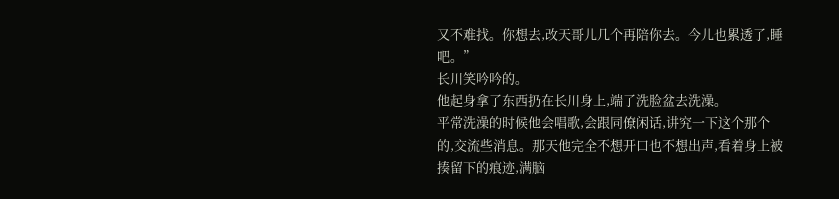又不难找。你想去,改天哥儿几个再陪你去。今儿也累透了,睡吧。”
长川笑吟吟的。
他起身拿了东西扔在长川身上,端了洗脸盆去洗澡。
平常洗澡的时候他会唱歌,会跟同僚闲话,讲究一下这个那个的,交流些消息。那天他完全不想开口也不想出声,看着身上被揍留下的痕迹,满脑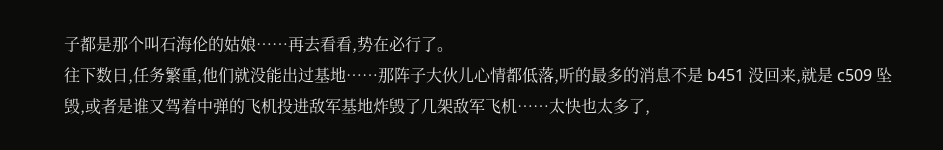子都是那个叫石海伦的姑娘……再去看看,势在必行了。
往下数日,任务繁重,他们就没能出过基地……那阵子大伙儿心情都低落,听的最多的消息不是 b451 没回来,就是 c509 坠毁,或者是谁又驾着中弹的飞机投进敌军基地炸毁了几架敌军飞机……太快也太多了,